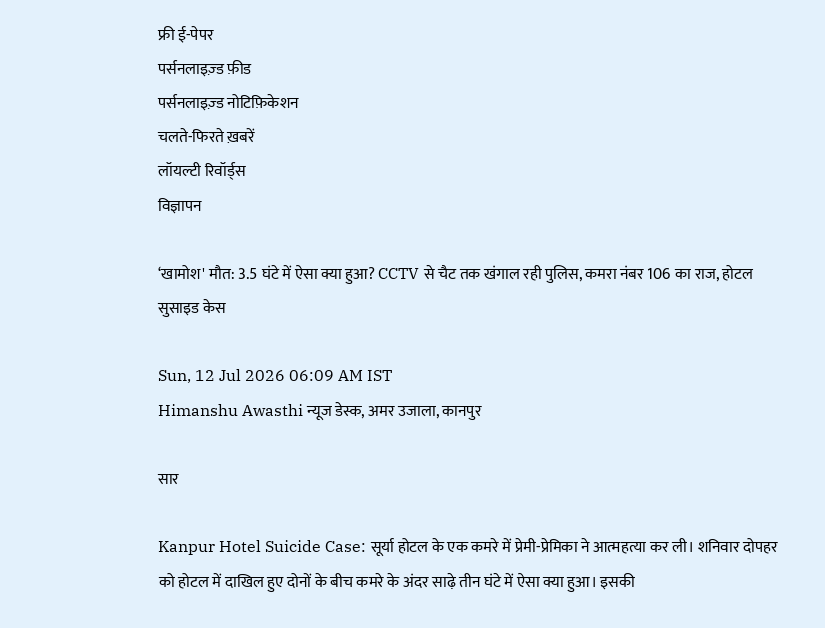फ्री ई-पेपर
पर्सनलाइज़्ड फ़ीड
पर्सनलाइज़्ड नोटिफ़िकेशन
चलते-फिरते ख़बरें
लॉयल्टी रिवॉर्ड्स
विज्ञापन

‘खामोश' मौत: 3.5 घंटे में ऐसा क्या हुआ? CCTV से चैट तक खंगाल रही पुलिस, कमरा नंबर 106 का राज, होटल सुसाइड केस

Sun, 12 Jul 2026 06:09 AM IST
Himanshu Awasthi न्यूज डेस्क, अमर उजाला, कानपुर

सार

Kanpur Hotel Suicide Case: सूर्या होटल के एक कमरे में प्रेमी-प्रेमिका ने आत्महत्या कर ली। शनिवार दोपहर को होटल में दाखिल हुए दोनों के बीच कमरे के अंदर साढ़े तीन घंटे में ऐसा क्या हुआ। इसकी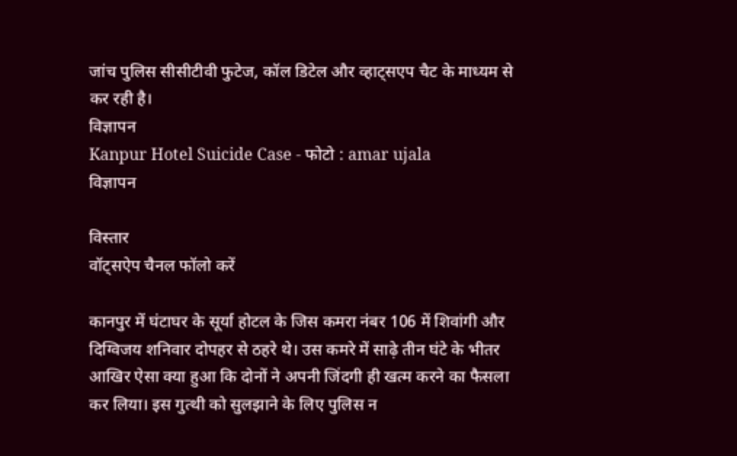जांच पुलिस सीसीटीवी फुटेज, कॉल डिटेल और व्हाट्सएप चैट के माध्यम से कर रही है।
विज्ञापन
Kanpur Hotel Suicide Case - फोटो : amar ujala
विज्ञापन

विस्तार
वॉट्सऐप चैनल फॉलो करें

कानपुर में घंटाघर के सूर्या होटल के जिस कमरा नंबर 106 में शिवांगी और दिग्विजय शनिवार दोपहर से ठहरे थे। उस कमरे में साढ़े तीन घंटे के भीतर आखिर ऐसा क्या हुआ कि दोनों ने अपनी जिंदगी ही खत्म करने का फैसला कर लिया। इस गुत्थी को सुलझाने के लिए पुलिस न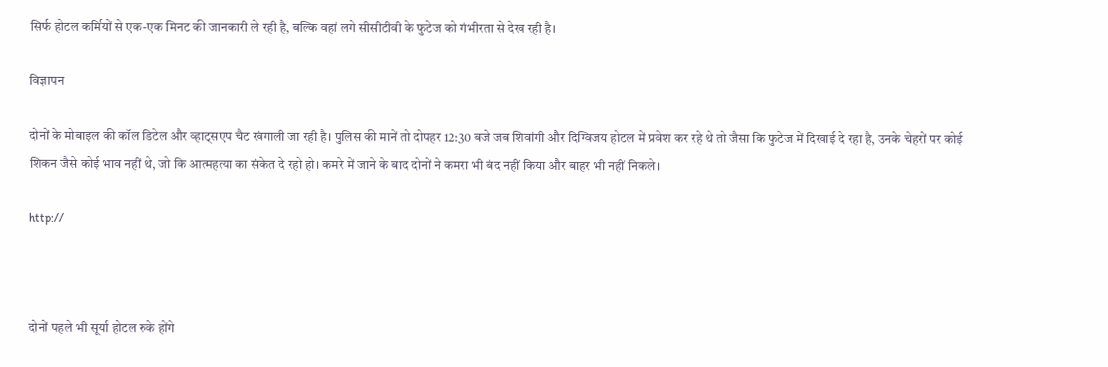सिर्फ होटल कर्मियों से एक-एक मिनट की जानकारी ले रही है, बल्कि वहां लगे सीसीटीवी के फुटेज को गंभीरता से देख रही है।

विज्ञापन

दोनों के मोबाइल की कॉल डिटेल और व्हाट्सएप चैट खंगाली जा रही है। पुलिस की मानें तो दोपहर 12:30 बजे जब शिवांगी और दिग्विजय होटल में प्रवेश कर रहे थे तो जैसा कि फुटेज में दिखाई दे रहा है, उनके चेहरों पर कोई शिकन जैसे कोई भाव नहीं थे, जो कि आत्महत्या का संकेत दे रहो हो। कमरे में जाने के बाद दोनों ने कमरा भी बंद नहीं किया और बाहर भी नहीं निकले।

http://



दोनों पहले भी सूर्या होटल रुके होंगे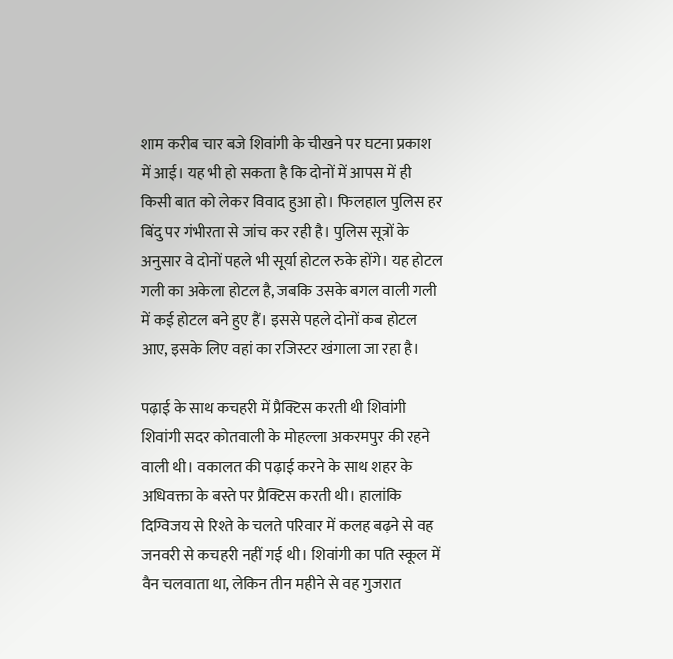शाम करीब चार बजे शिवांगी के चीखने पर घटना प्रकाश में आई। यह भी हो सकता है कि दोनों में आपस में ही किसी बात को लेकर विवाद हुआ हो। फिलहाल पुलिस हर बिंदु पर गंभीरता से जांच कर रही है। पुलिस सूत्रों के अनुसार वे दोनों पहले भी सूर्या होटल रुके होंगे। यह होटल गली का अकेला होटल है, जबकि उसके बगल वाली गली में कई होटल बने हुए हैं। इससे पहले दोनों कब होटल आए, इसके लिए वहां का रजिस्टर खंगाला जा रहा है।

पढ़ाई के साथ कचहरी में प्रैक्टिस करती थी शिवांगी
शिवांगी सदर कोतवाली के मोहल्ला अकरमपुर की रहने वाली थी। वकालत की पढ़ाई करने के साथ शहर के अधिवक्ता के बस्ते पर प्रैक्टिस करती थी। हालांकि दिग्विजय से रिश्ते के चलते परिवार में कलह बढ़ने से वह जनवरी से कचहरी नहीं गई थी। शिवांगी का पति स्कूल में वैन चलवाता था, लेकिन तीन महीने से वह गुजरात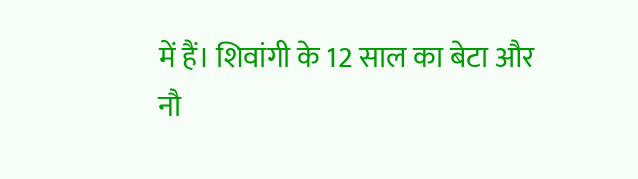में हैं। शिवांगी के 12 साल का बेटा और नौ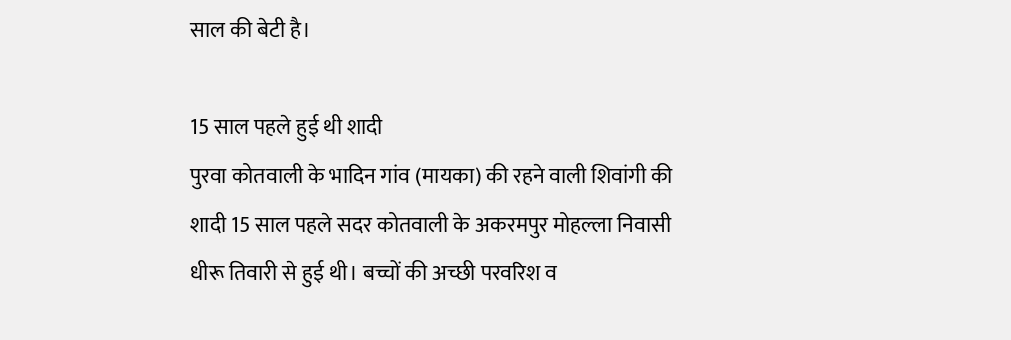साल की बेटी है।

15 साल पहले हुई थी शादी
पुरवा कोतवाली के भादिन गांव (मायका) की रहने वाली शिवांगी की शादी 15 साल पहले सदर कोतवाली के अकरमपुर मोहल्ला निवासी धीरू तिवारी से हुई थी। बच्चों की अच्छी परवरिश व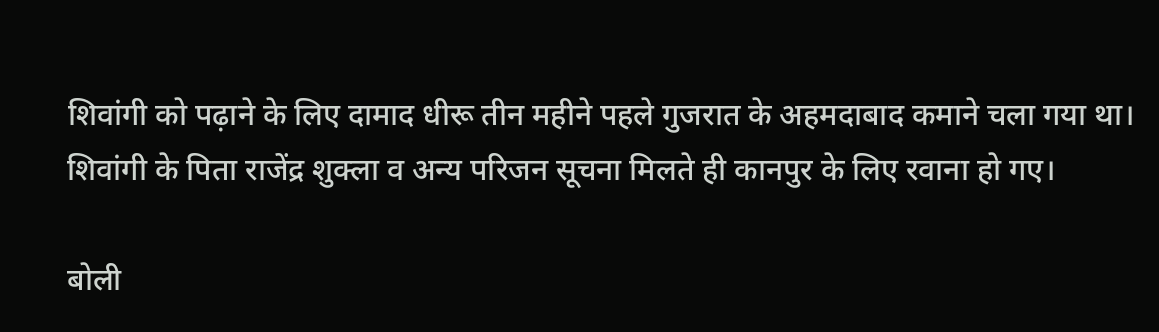शिवांगी को पढ़ाने के लिए दामाद धीरू तीन महीने पहले गुजरात के अहमदाबाद कमाने चला गया था। शिवांगी के पिता राजेंद्र शुक्ला व अन्य परिजन सूचना मिलते ही कानपुर के लिए रवाना हो गए।

बोली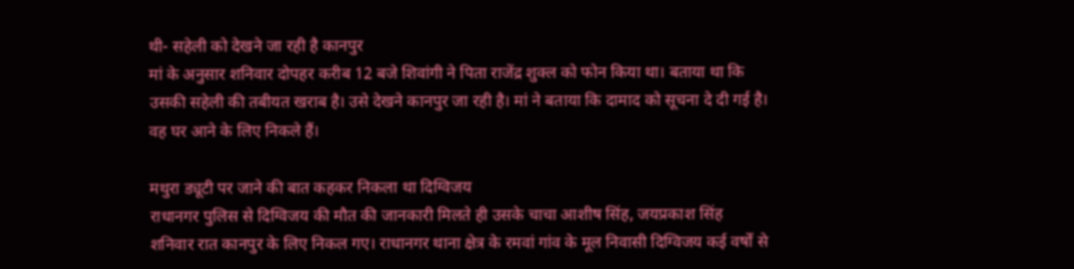थी- सहेली को देखने जा रही है कानपुर
मां के अनुसार शनिवार दोपहर करीब 12 बजे शिवांगी ने पिता राजेंद्र शुक्ल को फोन किया था। बताया था कि उसकी सहेली की तबीयत खराब है। उसे देखने कानपुर जा रही है। मां ने बताया कि दामाद को सूचना दे दी गई है। वह घर आने के लिए निकले हैं।

मथुरा ड्यूटी पर जाने की बात कहकर निकला था दिग्विजय
राधानगर पुलिस से दिग्विजय की मौत की जानकारी मिलते ही उसके चाचा आशीष सिंह, जयप्रकाश सिंह शनिवार रात कानपुर के लिए निकल गए। राधानगर थाना क्षेत्र के रमवां गांव के मूल निवासी दिग्विजय कई वर्षों से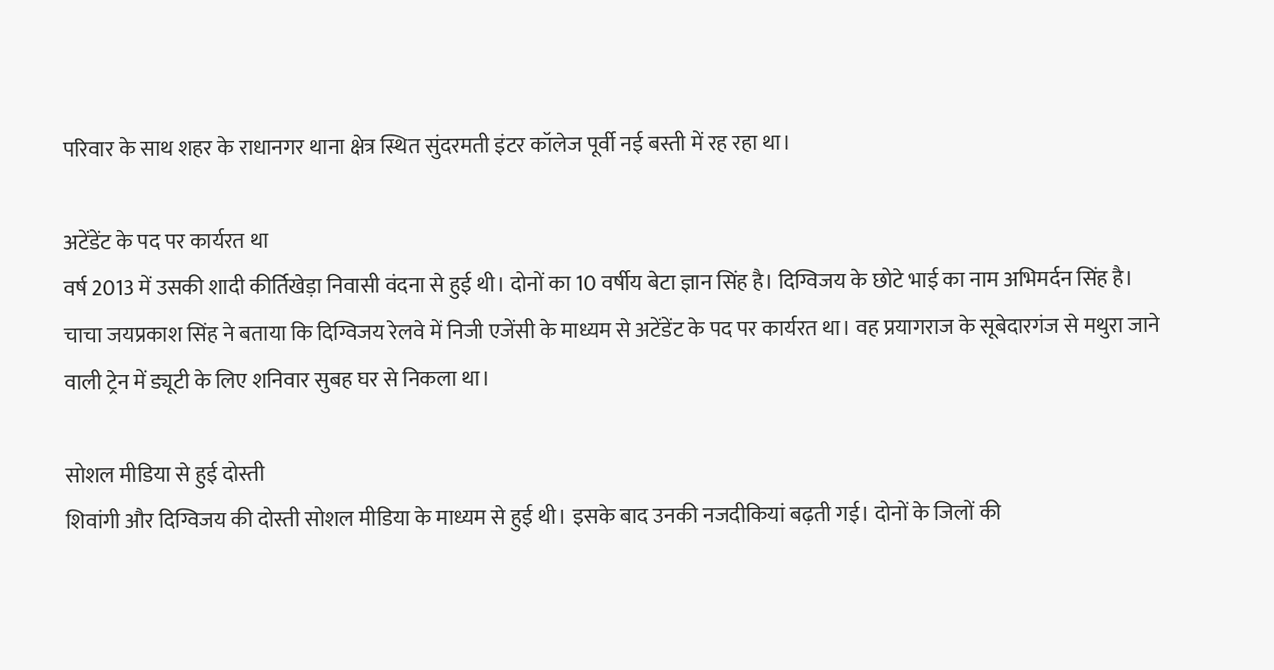परिवार के साथ शहर के राधानगर थाना क्षेत्र स्थित सुंदरमती इंटर कॉलेज पूर्वी नई बस्ती में रह रहा था।

अटेंडेंट के पद पर कार्यरत था
वर्ष 2013 में उसकी शादी कीर्तिखेड़ा निवासी वंदना से हुई थी। दोनों का 10 वर्षीय बेटा ज्ञान सिंह है। दिग्विजय के छोटे भाई का नाम अभिमर्दन सिंह है। चाचा जयप्रकाश सिंह ने बताया कि दिग्विजय रेलवे में निजी एजेंसी के माध्यम से अटेंडेंट के पद पर कार्यरत था। वह प्रयागराज के सूबेदारगंज से मथुरा जाने वाली ट्रेन में ड्यूटी के लिए शनिवार सुबह घर से निकला था।

सोशल मीडिया से हुई दोस्ती
शिवांगी और दिग्विजय की दोस्ती सोशल मीडिया के माध्यम से हुई थी। इसके बाद उनकी नजदीकियां बढ़ती गई। दोनों के जिलों की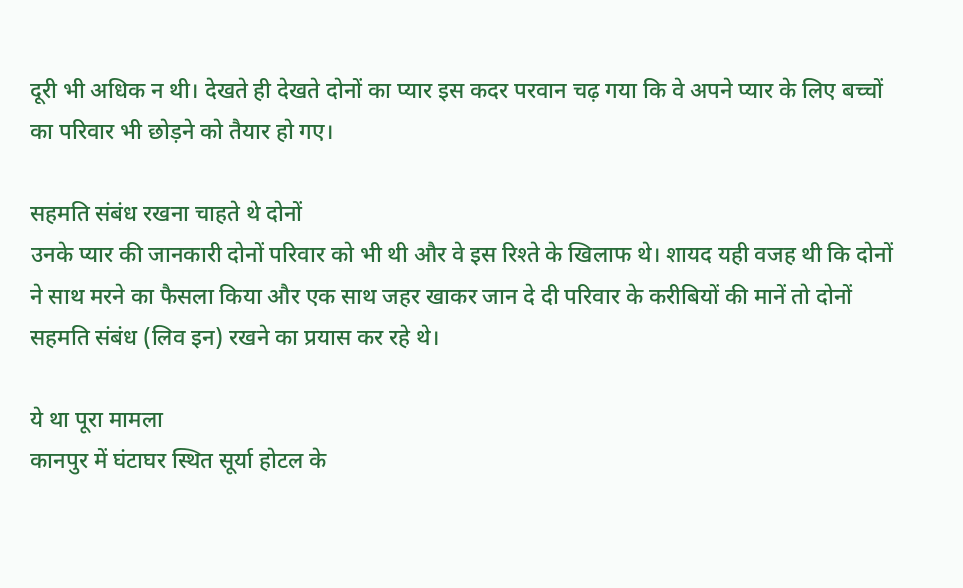दूरी भी अधिक न थी। देखते ही देखते दोनों का प्यार इस कदर परवान चढ़ गया कि वे अपने प्यार के लिए बच्चों का परिवार भी छोड़ने को तैयार हो गए।

सहमति संबंध रखना चाहते थे दोनों
उनके प्यार की जानकारी दोनों परिवार को भी थी और वे इस रिश्ते के खिलाफ थे। शायद यही वजह थी कि दोनों ने साथ मरने का फैसला किया और एक साथ जहर खाकर जान दे दी परिवार के करीबियों की मानें तो दोनों सहमति संबंध (लिव इन) रखने का प्रयास कर रहे थे।

ये था पूरा मामला
कानपुर में घंटाघर स्थित सूर्या होटल के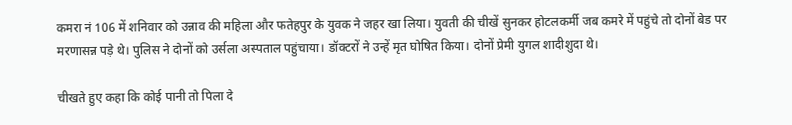कमरा नं 106 में शनिवार को उन्नाव की महिला और फतेहपुर के युवक ने जहर खा लिया। युवती की चीखें सुनकर होटलकर्मी जब कमरे में पहुंचे तो दोनों बेड पर मरणासन्न पड़े थे। पुलिस ने दोनों को उर्सला अस्पताल पहुंचाया। डॉक्टरों ने उन्हें मृत घोषित किया। दोनों प्रेमी युगल शादीशुदा थे।

चीखते हुए कहा कि कोई पानी तो पिला दे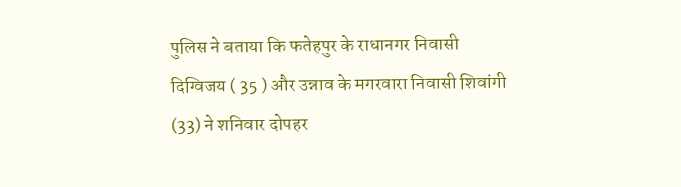पुलिस ने बताया कि फतेहपुर के राधानगर निवासी दिग्विजय ( 35 ) और उन्नाव के मगरवारा निवासी शिवांगी (33) ने शनिवार दोपहर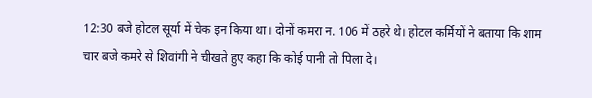12:30 बजे होटल सूर्या में चेक इन किया था। दोनों कमरा न. 106 में ठहरे थे। होटल कर्मियों ने बताया कि शाम चार बजे कमरे से शिवांगी ने चीखते हुए कहा कि कोई पानी तो पिला दे।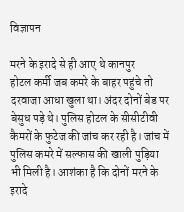विज्ञापन

मरने के इरादे से ही आए थे कानपुर
होटल कर्मी जब कमरे के बाहर पहुंचे तो दरवाजा आधा खुला था। अंदर दोनों बेड पर बेसुध पड़े थे। पुलिस होटल के सीसीटीवी कैमरों के फुटेज की जांच कर रही है। जांच में पुलिस कमरे में सल्फास की खाली पुड़िया भी मिली है। आशंका है कि दोनों मरने के इरादे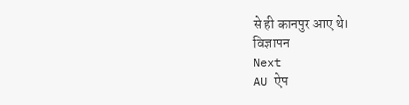से ही कानपुर आए थे।
विज्ञापन
Next
AU ऐप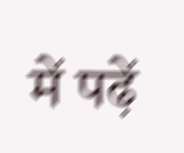में पढ़ें